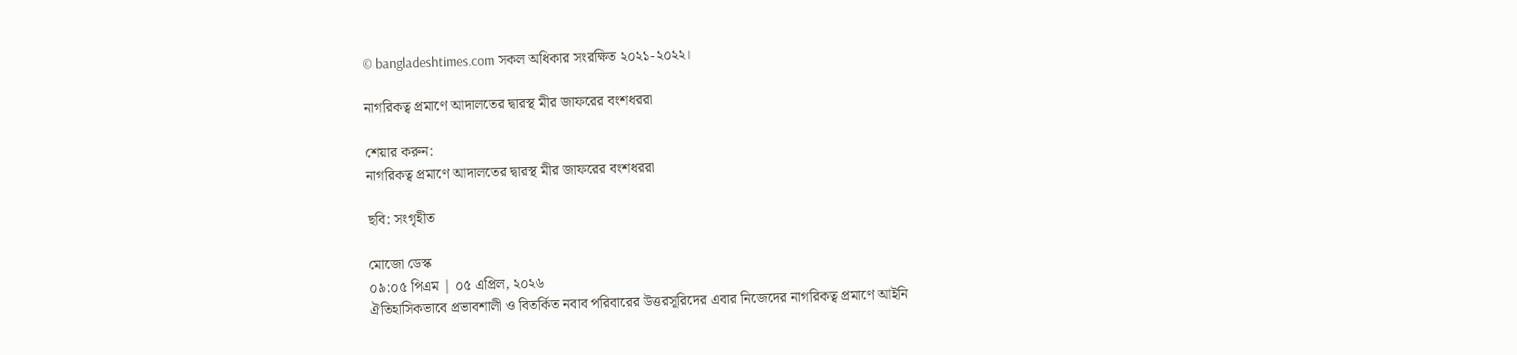© bangladeshtimes.com সকল অধিকার সংরক্ষিত ২০২১-২০২২।

নাগরিকত্ব প্রমাণে আদালতের দ্বারস্থ মীর জাফরের বংশধররা

শেয়ার করুন:
নাগরিকত্ব প্রমাণে আদালতের দ্বারস্থ মীর জাফরের বংশধররা

ছবি: সংগৃহীত

মোজো ডেস্ক
০৯:০৫ পিএম | ০৫ এপ্রিল, ২০২৬
ঐতিহাসিকভাবে প্রভাবশালী ও বিতর্কিত নবাব পরিবারের উত্তরসূরিদের এবার নিজেদের নাগরিকত্ব প্রমাণে আইনি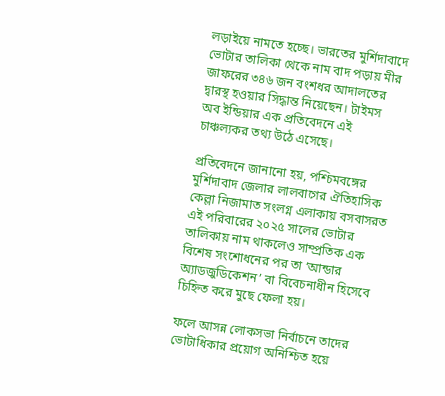লড়াইয়ে নামতে হচ্ছে। ভারতের মুর্শিদাবাদে ভোটার তালিকা থেকে নাম বাদ পড়ায় মীর জাফরের ৩৪৬ জন বংশধর আদালতের দ্বারস্থ হওয়ার সিদ্ধান্ত নিয়েছেন। টাইমস অব ইন্ডিয়ার এক প্রতিবেদনে এই চাঞ্চল্যকর তথ্য উঠে এসেছে।

প্রতিবেদনে জানানো হয়, পশ্চিমবঙ্গের মুর্শিদাবাদ জেলার লালবাগের ঐতিহাসিক কেল্লা নিজামাত সংলগ্ন এলাকায় বসবাসরত এই পরিবারের ২০২৫ সালের ভোটার তালিকায় নাম থাকলেও সাম্প্রতিক এক বিশেষ সংশোধনের পর তা ‘আন্ডার অ্যাডজুডিকেশন’ বা বিবেচনাধীন হিসেবে চিহ্নিত করে মুছে ফেলা হয়।

ফলে আসন্ন লোকসভা নির্বাচনে তাদের ভোটাধিকার প্রয়োগ অনিশ্চিত হয়ে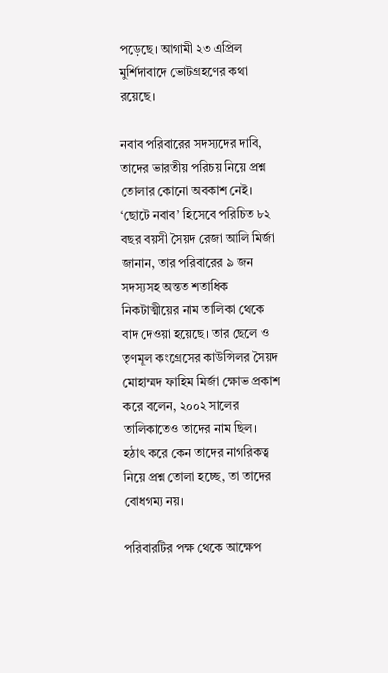পড়েছে। আগামী ২৩ এপ্রিল মুর্শিদাবাদে ভোটগ্রহণের কথা রয়েছে।

নবাব পরিবারের সদস্যদের দাবি, তাদের ভারতীয় পরিচয় নিয়ে প্রশ্ন তোলার কোনো অবকাশ নেই। ‘ছোটে নবাব’ হিসেবে পরিচিত ৮২ বছর বয়সী সৈয়দ রেজা আলি মির্জা জানান, তার পরিবারের ৯ জন সদস্যসহ অন্তত শতাধিক নিকটাত্মীয়ের নাম তালিকা থেকে বাদ দেওয়া হয়েছে। তার ছেলে ও তৃণমূল কংগ্রেসের কাউন্সিলর সৈয়দ মোহাম্মদ ফাহিম মির্জা ক্ষোভ প্রকাশ করে বলেন, ২০০২ সালের তালিকাতেও তাদের নাম ছিল। হঠাৎ করে কেন তাদের নাগরিকত্ব নিয়ে প্রশ্ন তোলা হচ্ছে, তা তাদের বোধগম্য নয়।

পরিবারটির পক্ষ থেকে আক্ষেপ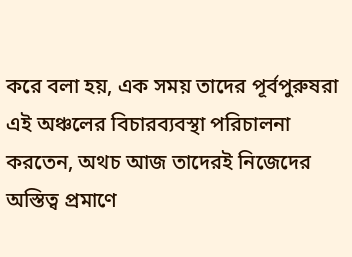করে বলা হয়, এক সময় তাদের পূর্বপুরুষরা এই অঞ্চলের বিচারব্যবস্থা পরিচালনা করতেন, অথচ আজ তাদেরই নিজেদের অস্তিত্ব প্রমাণে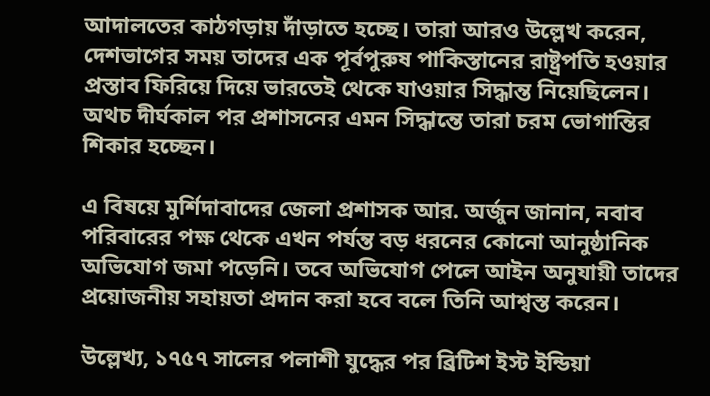আদালতের কাঠগড়ায় দাঁড়াতে হচ্ছে। তারা আরও উল্লেখ করেন, দেশভাগের সময় তাদের এক পূর্বপুরুষ পাকিস্তানের রাষ্ট্রপতি হওয়ার প্রস্তাব ফিরিয়ে দিয়ে ভারতেই থেকে যাওয়ার সিদ্ধান্ত নিয়েছিলেন। অথচ দীর্ঘকাল পর প্রশাসনের এমন সিদ্ধান্তে তারা চরম ভোগান্তির শিকার হচ্ছেন।

এ বিষয়ে মুর্শিদাবাদের জেলা প্রশাসক আর. অর্জুন জানান, নবাব পরিবারের পক্ষ থেকে এখন পর্যন্ত বড় ধরনের কোনো আনুষ্ঠানিক অভিযোগ জমা পড়েনি। তবে অভিযোগ পেলে আইন অনুযায়ী তাদের প্রয়োজনীয় সহায়তা প্রদান করা হবে বলে তিনি আশ্বস্ত করেন।

উল্লেখ্য, ১৭৫৭ সালের পলাশী যুদ্ধের পর ব্রিটিশ ইস্ট ইন্ডিয়া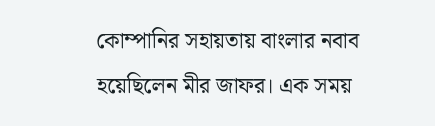কোম্পানির সহায়তায় বাংলার নবাব হয়েছিলেন মীর জাফর। এক সময়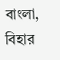বাংলা, বিহার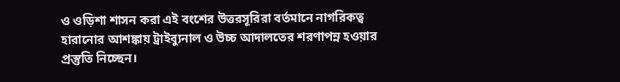ও ওড়িশা শাসন করা এই বংশের উত্তরসূরিরা বর্তমানে নাগরিকত্ব হারানোর আশঙ্কায় ট্রাইব্যুনাল ও উচ্চ আদালতের শরণাপন্ন হওয়ার প্রস্তুতি নিচ্ছেন।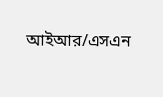আইআর/এসএন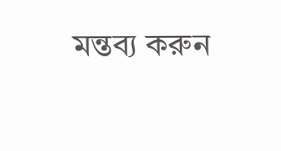মন্তব্য করুন